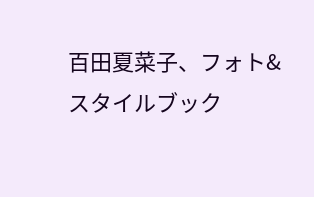百田夏菜子、フォト&スタイルブック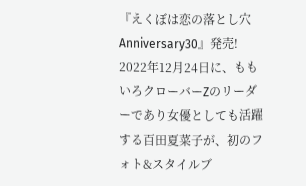『えくぼは恋の落とし穴 Anniversary30』発売!
2022年12月24日に、ももいろクローバーZのリーダーであり女優としても活躍する百田夏菜子が、初のフォト&スタイルブ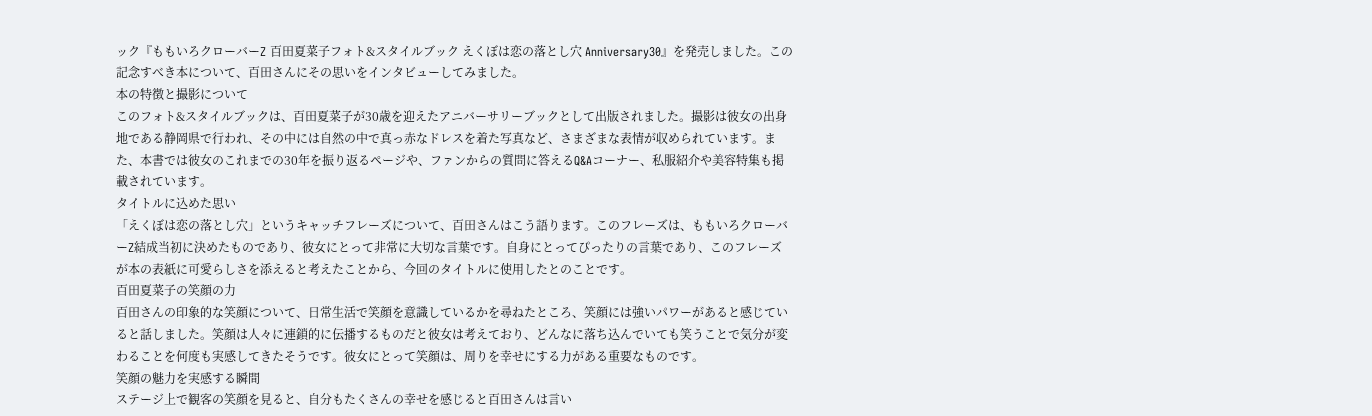ック『ももいろクローバーZ 百田夏菜子フォト&スタイルブック えくぼは恋の落とし穴 Anniversary30』を発売しました。この記念すべき本について、百田さんにその思いをインタビューしてみました。
本の特徴と撮影について
このフォト&スタイルブックは、百田夏菜子が30歳を迎えたアニバーサリーブックとして出版されました。撮影は彼女の出身地である静岡県で行われ、その中には自然の中で真っ赤なドレスを着た写真など、さまざまな表情が収められています。また、本書では彼女のこれまでの30年を振り返るページや、ファンからの質問に答えるQ&Aコーナー、私服紹介や美容特集も掲載されています。
タイトルに込めた思い
「えくぼは恋の落とし穴」というキャッチフレーズについて、百田さんはこう語ります。このフレーズは、ももいろクローバーZ結成当初に決めたものであり、彼女にとって非常に大切な言葉です。自身にとってぴったりの言葉であり、このフレーズが本の表紙に可愛らしさを添えると考えたことから、今回のタイトルに使用したとのことです。
百田夏菜子の笑顔の力
百田さんの印象的な笑顔について、日常生活で笑顔を意識しているかを尋ねたところ、笑顔には強いパワーがあると感じていると話しました。笑顔は人々に連鎖的に伝播するものだと彼女は考えており、どんなに落ち込んでいても笑うことで気分が変わることを何度も実感してきたそうです。彼女にとって笑顔は、周りを幸せにする力がある重要なものです。
笑顔の魅力を実感する瞬間
ステージ上で観客の笑顔を見ると、自分もたくさんの幸せを感じると百田さんは言い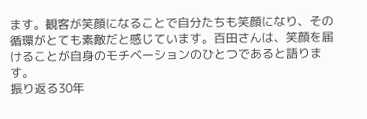ます。観客が笑顔になることで自分たちも笑顔になり、その循環がとても素敵だと感じています。百田さんは、笑顔を届けることが自身のモチベーションのひとつであると語ります。
振り返る30年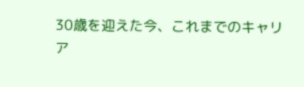30歳を迎えた今、これまでのキャリア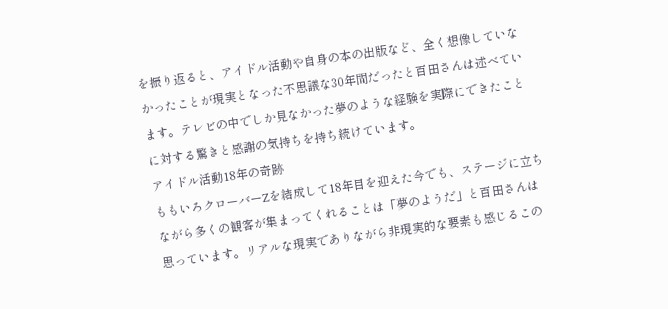を振り返ると、アイドル活動や自身の本の出版など、全く想像していなかったことが現実となった不思議な30年間だったと百田さんは述べています。テレビの中でしか見なかった夢のような経験を実際にできたことに対する驚きと感謝の気持ちを持ち続けています。
アイドル活動18年の奇跡
ももいろクローバーZを結成して18年目を迎えた今でも、ステージに立ちながら多くの観客が集まってくれることは「夢のようだ」と百田さんは思っています。リアルな現実でありながら非現実的な要素も感じるこの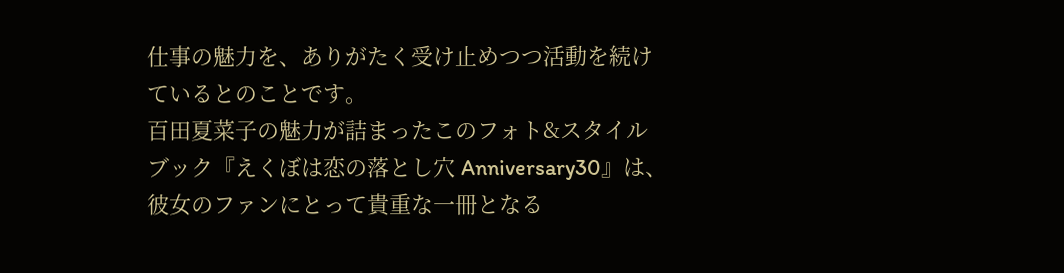仕事の魅力を、ありがたく受け止めつつ活動を続けているとのことです。
百田夏菜子の魅力が詰まったこのフォト&スタイルブック『えくぼは恋の落とし穴 Anniversary30』は、彼女のファンにとって貴重な一冊となる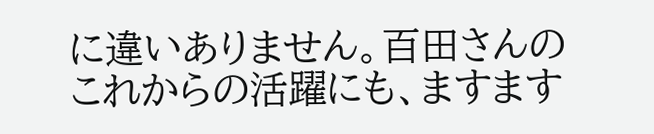に違いありません。百田さんのこれからの活躍にも、ますます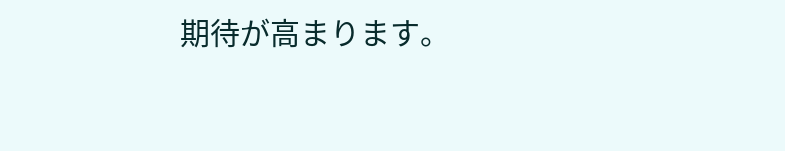期待が高まります。